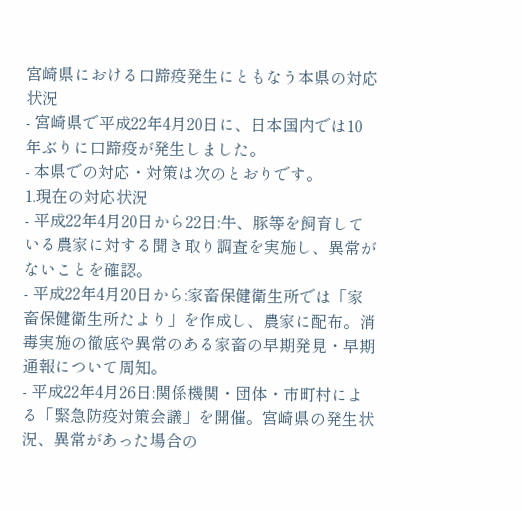宮崎県における口蹄疫発生にともなう本県の対応状況
- 宮崎県で平成22年4月20日に、日本国内では10年ぶりに口蹄疫が発生しました。
- 本県での対応・対策は次のとおりです。
1.現在の対応状況
- 平成22年4月20日から22日:牛、豚等を飼育している農家に対する聞き取り調査を実施し、異常がないことを確認。
- 平成22年4月20日から:家畜保健衛生所では「家畜保健衛生所たより」を作成し、農家に配布。消毒実施の徹底や異常のある家畜の早期発見・早期通報について周知。
- 平成22年4月26日:関係機関・団体・市町村による「緊急防疫対策会議」を開催。宮崎県の発生状況、異常があった場合の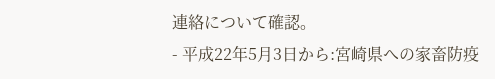連絡について確認。
- 平成22年5月3日から:宮崎県への家畜防疫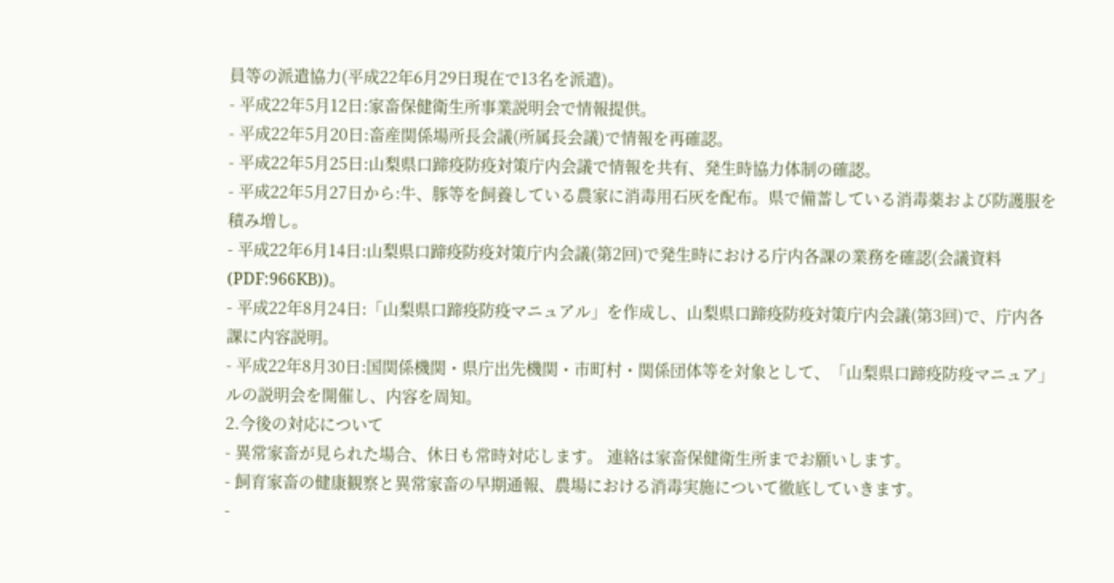員等の派遣協力(平成22年6月29日現在で13名を派遣)。
- 平成22年5月12日:家畜保健衛生所事業説明会で情報提供。
- 平成22年5月20日:畜産関係場所長会議(所属長会議)で情報を再確認。
- 平成22年5月25日:山梨県口蹄疫防疫対策庁内会議で情報を共有、発生時協力体制の確認。
- 平成22年5月27日から:牛、豚等を飼養している農家に消毒用石灰を配布。県で備蓄している消毒薬および防護服を積み増し。
- 平成22年6月14日:山梨県口蹄疫防疫対策庁内会議(第2回)で発生時における庁内各課の業務を確認(会議資料(PDF:966KB))。
- 平成22年8月24日:「山梨県口蹄疫防疫マニュアル」を作成し、山梨県口蹄疫防疫対策庁内会議(第3回)で、庁内各課に内容説明。
- 平成22年8月30日:国関係機関・県庁出先機関・市町村・関係団体等を対象として、「山梨県口蹄疫防疫マニュア」ルの説明会を開催し、内容を周知。
2.今後の対応について
- 異常家畜が見られた場合、休日も常時対応します。 連絡は家畜保健衛生所までお願いします。
- 飼育家畜の健康観察と異常家畜の早期通報、農場における消毒実施について徹底していきます。
-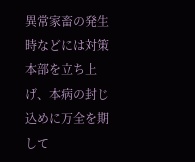異常家畜の発生時などには対策本部を立ち上げ、本病の封じ込めに万全を期して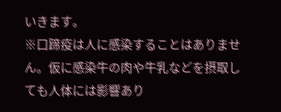いきます。
※口蹄疫は人に感染することはありません。仮に感染牛の肉や牛乳などを摂取しても人体には影響あり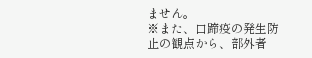ません。
※また、口蹄疫の発生防止の観点から、部外者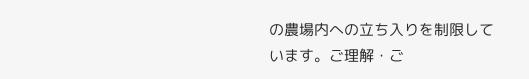の農場内への立ち入りを制限しています。ご理解・ご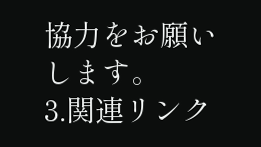協力をお願いします。
3.関連リンク